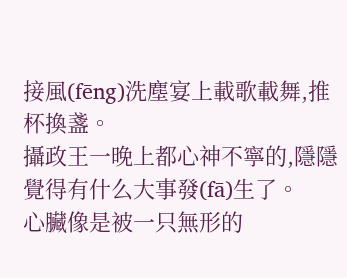接風(fēng)洗塵宴上載歌載舞,推杯換盞。
攝政王一晚上都心神不寧的,隱隱覺得有什么大事發(fā)生了。
心臟像是被一只無形的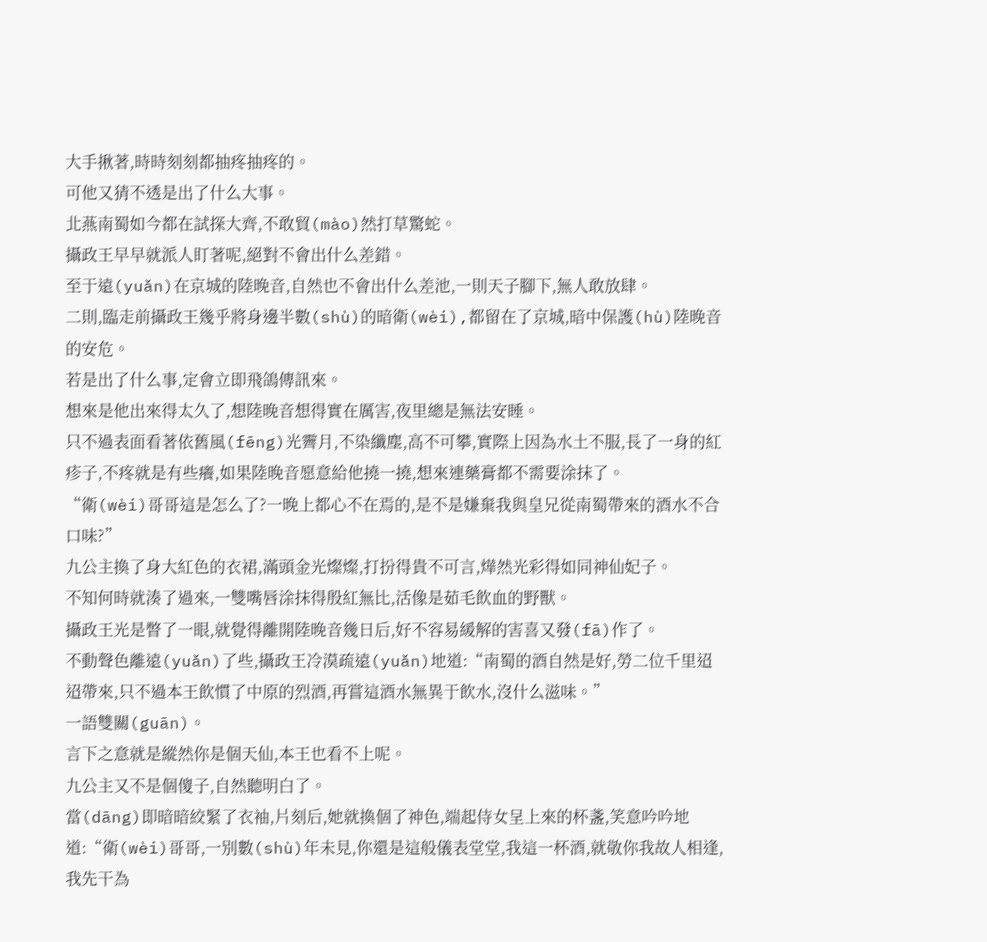大手揪著,時時刻刻都抽疼抽疼的。
可他又猜不透是出了什么大事。
北燕南蜀如今都在試探大齊,不敢貿(mào)然打草驚蛇。
攝政王早早就派人盯著呢,絕對不會出什么差錯。
至于遠(yuǎn)在京城的陸晚音,自然也不會出什么差池,一則天子腳下,無人敢放肆。
二則,臨走前攝政王幾乎將身邊半數(shù)的暗衛(wèi),都留在了京城,暗中保護(hù)陸晚音的安危。
若是出了什么事,定會立即飛鴿傳訊來。
想來是他出來得太久了,想陸晚音想得實在厲害,夜里總是無法安睡。
只不過表面看著依舊風(fēng)光霽月,不染纖塵,高不可攀,實際上因為水土不服,長了一身的紅疹子,不疼就是有些癢,如果陸晚音愿意給他撓一撓,想來連藥膏都不需要涂抹了。
“衛(wèi)哥哥這是怎么了?一晚上都心不在焉的,是不是嫌棄我與皇兄從南蜀帶來的酒水不合口味?”
九公主換了身大紅色的衣裙,滿頭金光燦燦,打扮得貴不可言,燁然光彩得如同神仙妃子。
不知何時就湊了過來,一雙嘴唇涂抹得殷紅無比,活像是茹毛飲血的野獸。
攝政王光是瞥了一眼,就覺得離開陸晚音幾日后,好不容易緩解的害喜又發(fā)作了。
不動聲色離遠(yuǎn)了些,攝政王冷漠疏遠(yuǎn)地道:“南蜀的酒自然是好,勞二位千里迢迢帶來,只不過本王飲慣了中原的烈酒,再嘗這酒水無異于飲水,沒什么滋味。”
一語雙關(guān)。
言下之意就是縱然你是個天仙,本王也看不上呢。
九公主又不是個傻子,自然聽明白了。
當(dāng)即暗暗絞緊了衣袖,片刻后,她就換個了神色,端起侍女呈上來的杯盞,笑意吟吟地道:“衛(wèi)哥哥,一別數(shù)年未見,你還是這般儀表堂堂,我這一杯酒,就敬你我故人相逢,我先干為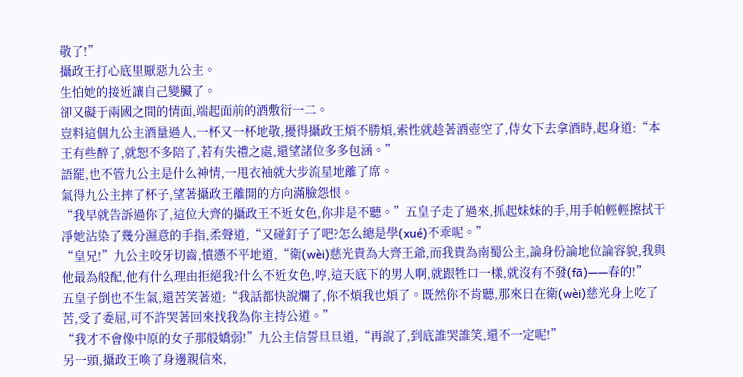敬了!”
攝政王打心底里厭惡九公主。
生怕她的接近讓自己變臟了。
卻又礙于兩國之間的情面,端起面前的酒敷衍一二。
豈料這個九公主酒量過人,一杯又一杯地敬,擾得攝政王煩不勝煩,索性就趁著酒壺空了,侍女下去拿酒時,起身道:“本王有些醉了,就恕不多陪了,若有失禮之處,還望諸位多多包涵。”
語罷,也不管九公主是什么神情,一甩衣袖就大步流星地離了席。
氣得九公主摔了杯子,望著攝政王離開的方向滿臉怨恨。
“我早就告訴過你了,這位大齊的攝政王不近女色,你非是不聽。”五皇子走了過來,抓起妹妹的手,用手帕輕輕擦拭干凈她沾染了幾分濕意的手指,柔聲道,“又碰釘子了吧?怎么總是學(xué)不乖呢。”
“皇兄!”九公主咬牙切齒,憤懣不平地道,“衛(wèi)慈光貴為大齊王爺,而我貴為南蜀公主,論身份論地位論容貌,我與他最為般配,他有什么理由拒絕我?什么不近女色,哼,這天底下的男人啊,就跟牲口一樣,就沒有不發(fā)——春的!”
五皇子倒也不生氣,還苦笑著道:“我話都快說爛了,你不煩我也煩了。既然你不肯聽,那來日在衛(wèi)慈光身上吃了苦,受了委屈,可不許哭著回來找我為你主持公道。”
“我才不會像中原的女子那般嬌弱!”九公主信誓旦旦道,“再說了,到底誰哭誰笑,還不一定呢!”
另一頭,攝政王喚了身邊親信來,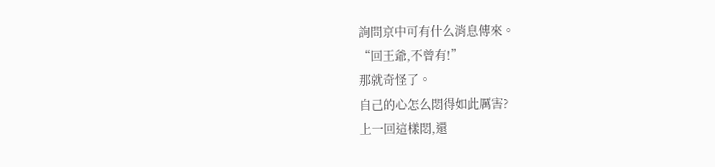詢問京中可有什么消息傳來。
“回王爺,不曾有!”
那就奇怪了。
自己的心怎么悶得如此厲害?
上一回這樣悶,還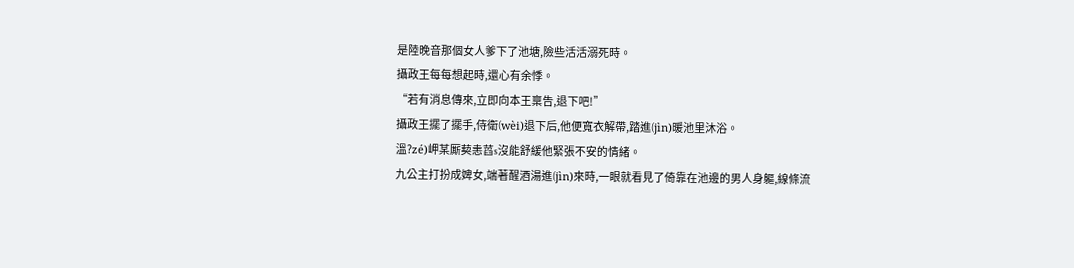是陸晚音那個女人爹下了池塘,險些活活溺死時。
攝政王每每想起時,還心有余悸。
“若有消息傳來,立即向本王稟告,退下吧!”
攝政王擺了擺手,侍衛(wèi)退下后,他便寬衣解帶,踏進(jìn)暖池里沐浴。
溫?zé)岬某厮葜恚蓞s沒能舒緩他緊張不安的情緒。
九公主打扮成婢女,端著醒酒湯進(jìn)來時,一眼就看見了倚靠在池邊的男人身軀,線條流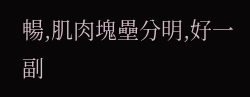暢,肌肉塊壘分明,好一副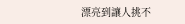漂亮到讓人挑不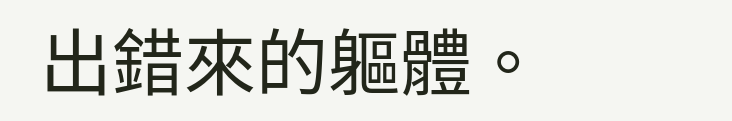出錯來的軀體。